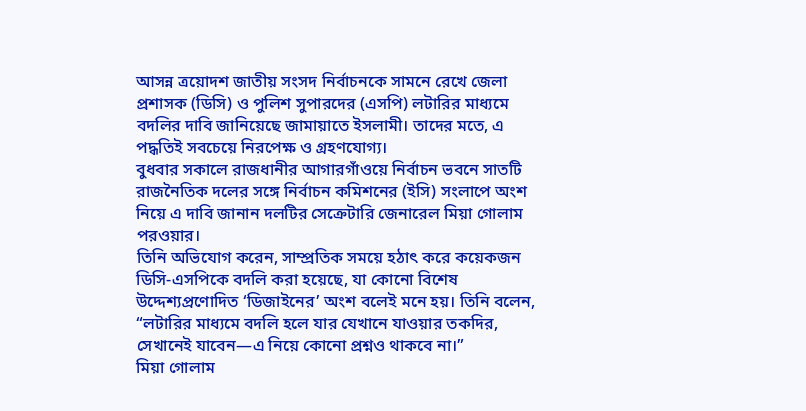আসন্ন ত্রয়োদশ জাতীয় সংসদ নির্বাচনকে সামনে রেখে জেলা প্রশাসক (ডিসি) ও পুলিশ সুপারদের (এসপি) লটারির মাধ্যমে বদলির দাবি জানিয়েছে জামায়াতে ইসলামী। তাদের মতে, এ পদ্ধতিই সবচেয়ে নিরপেক্ষ ও গ্রহণযোগ্য।
বুধবার সকালে রাজধানীর আগারগাঁওয়ে নির্বাচন ভবনে সাতটি রাজনৈতিক দলের সঙ্গে নির্বাচন কমিশনের (ইসি) সংলাপে অংশ নিয়ে এ দাবি জানান দলটির সেক্রেটারি জেনারেল মিয়া গোলাম পরওয়ার।
তিনি অভিযোগ করেন, সাম্প্রতিক সময়ে হঠাৎ করে কয়েকজন ডিসি-এসপিকে বদলি করা হয়েছে, যা কোনো বিশেষ উদ্দেশ্যপ্রণোদিত ‘ডিজাইনের’ অংশ বলেই মনে হয়। তিনি বলেন, “লটারির মাধ্যমে বদলি হলে যার যেখানে যাওয়ার তকদির, সেখানেই যাবেন—এ নিয়ে কোনো প্রশ্নও থাকবে না।”
মিয়া গোলাম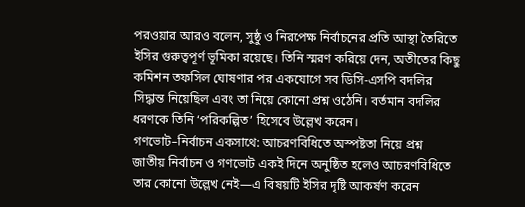পরওয়ার আরও বলেন, সুষ্ঠু ও নিরপেক্ষ নির্বাচনের প্রতি আস্থা তৈরিতে ইসির গুরুত্বপূর্ণ ভূমিকা রয়েছে। তিনি স্মরণ করিয়ে দেন, অতীতের কিছু কমিশন তফসিল ঘোষণার পর একযোগে সব ডিসি-এসপি বদলির সিদ্ধান্ত নিয়েছিল এবং তা নিয়ে কোনো প্রশ্ন ওঠেনি। বর্তমান বদলির ধরণকে তিনি ‘পরিকল্পিত’ হিসেবে উল্লেখ করেন।
গণভোট–নির্বাচন একসাথে: আচরণবিধিতে অস্পষ্টতা নিয়ে প্রশ্ন
জাতীয় নির্বাচন ও গণভোট একই দিনে অনুষ্ঠিত হলেও আচরণবিধিতে তার কোনো উল্লেখ নেই—এ বিষয়টি ইসির দৃষ্টি আকর্ষণ করেন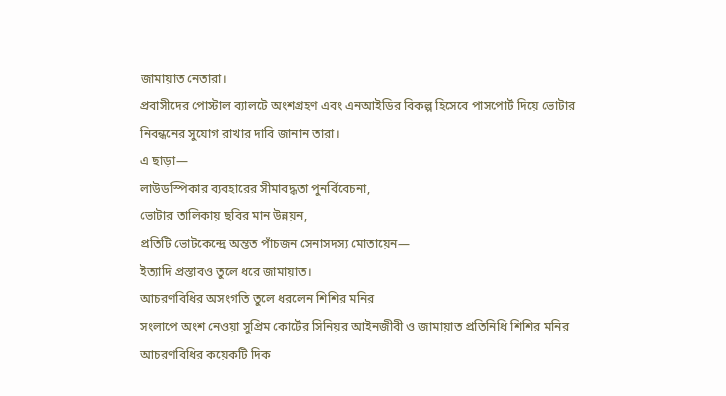জামায়াত নেতারা।
প্রবাসীদের পোস্টাল ব্যালটে অংশগ্রহণ এবং এনআইডির বিকল্প হিসেবে পাসপোর্ট দিয়ে ভোটার নিবন্ধনের সুযোগ রাখার দাবি জানান তারা।
এ ছাড়া—
লাউডস্পিকার ব্যবহারের সীমাবদ্ধতা পুনর্বিবেচনা,
ভোটার তালিকায় ছবির মান উন্নয়ন,
প্রতিটি ভোটকেন্দ্রে অন্তত পাঁচজন সেনাসদস্য মোতায়েন—
ইত্যাদি প্রস্তাবও তুলে ধরে জামায়াত।
আচরণবিধির অসংগতি তুলে ধরলেন শিশির মনির
সংলাপে অংশ নেওয়া সুপ্রিম কোর্টের সিনিয়র আইনজীবী ও জামায়াত প্রতিনিধি শিশির মনির আচরণবিধির কয়েকটি দিক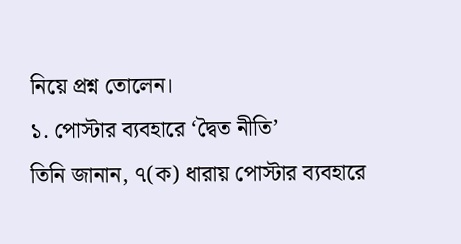নিয়ে প্রশ্ন তোলেন।
১. পোস্টার ব্যবহারে ‘দ্বৈত নীতি’
তিনি জানান, ৭(ক) ধারায় পোস্টার ব্যবহারে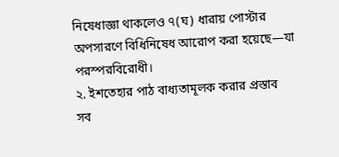নিষেধাজ্ঞা থাকলেও ৭(ঘ) ধারায় পোস্টার অপসারণে বিধিনিষেধ আরোপ করা হয়েছে—যা পরস্পরবিরোধী।
২. ইশতেহার পাঠ বাধ্যতামূলক করার প্রস্তাব
সব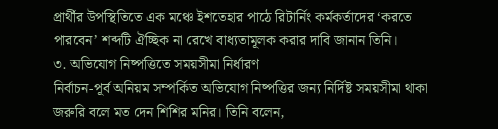প্রার্থীর উপস্থিতিতে এক মঞ্চে ইশতেহার পাঠে রিটার্নিং কর্মকর্তাদের ‘করতে পারবেন’ শব্দটি ঐচ্ছিক না রেখে বাধ্যতামূলক করার দাবি জানান তিনি।
৩. অভিযোগ নিষ্পত্তিতে সময়সীমা নির্ধারণ
নির্বাচন-পূর্ব অনিয়ম সম্পর্কিত অভিযোগ নিষ্পত্তির জন্য নির্দিষ্ট সময়সীমা থাকা জরুরি বলে মত দেন শিশির মনির। তিনি বলেন,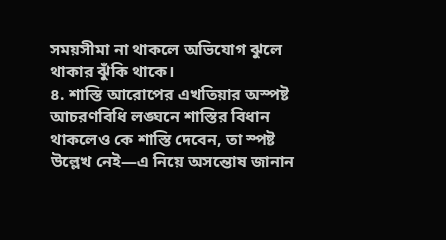সময়সীমা না থাকলে অভিযোগ ঝুলে থাকার ঝুঁকি থাকে।
৪. শাস্তি আরোপের এখতিয়ার অস্পষ্ট
আচরণবিধি লঙ্ঘনে শাস্তির বিধান থাকলেও কে শাস্তি দেবেন, তা স্পষ্ট উল্লেখ নেই—এ নিয়ে অসন্তোষ জানান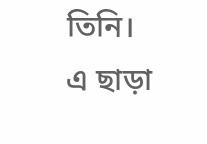তিনি।
এ ছাড়া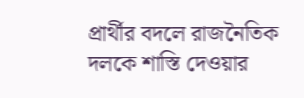প্রার্থীর বদলে রাজনৈতিক দলকে শাস্তি দেওয়ার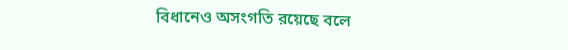বিধানেও অসংগতি রয়েছে বলে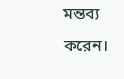মন্তব্য করেন।